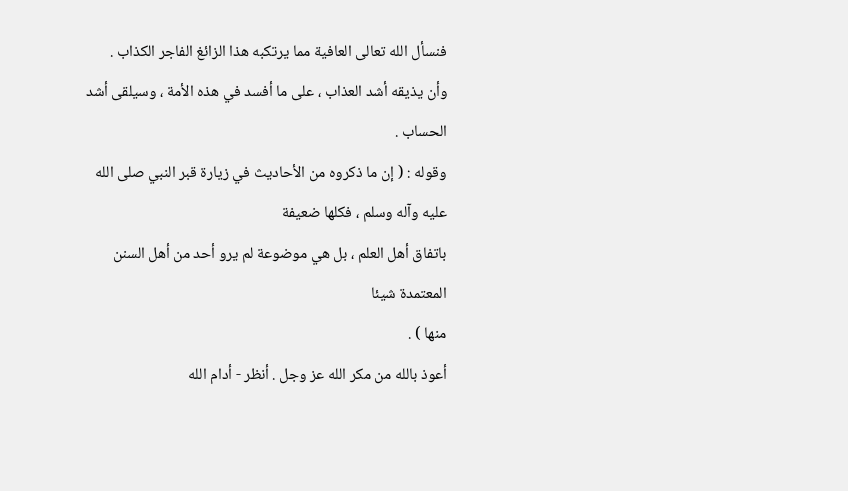فنسأل الله تعالى العافية مما يرتكبه هذا الزائغ الفاجر الكذاب .
وأن يذيقه أشد العذاب ، على ما أفسد في هذه الأمة ، وسيلقى أشد الحساب .
وقوله : ( إن ما ذكروه من الأحاديث في زيارة قبر النبي صلى الله عليه وآله وسلم ، فكلها ضعيفة
باتفاق أهل العلم ، بل هي موضوعة لم يرو أحد من أهل السنن المعتمدة شيئا
منها ) .
أعوذ بالله من مكر الله عز وجل . أنظر - أدام الله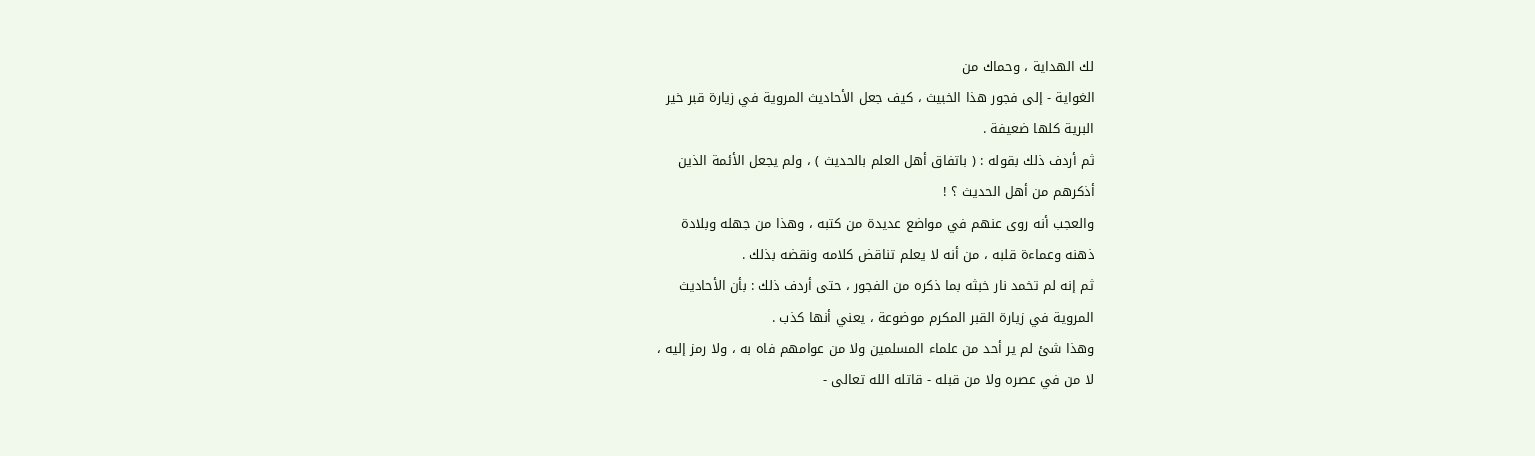لك الهداية ، وحماك من
الغواية - إلى فجور هذا الخبيث ، كيف جعل الأحاديث المروية في زيارة قبر خير
البرية كلها ضعيفة .
ثم أردف ذلك بقوله : ( باتفاق أهل العلم بالحديث ) ، ولم يجعل الأئمة الذين
أذكرهم من أهل الحديث ؟ !
والعجب أنه روى عنهم في مواضع عديدة من كتبه ، وهذا من جهله وبلادة
ذهنه وعماءة قلبه ، من أنه لا يعلم تناقض كلامه ونقضه بذلك .
ثم إنه لم تخمد نار خبثه بما ذكره من الفجور ، حتى أردف ذلك : بأن الأحاديث
المروية في زيارة القبر المكرم موضوعة ، يعني أنها كذب .
وهذا شئ لم ير أحد من علماء المسلمين ولا من عوامهم فاه به ، ولا رمز إليه ،
لا من في عصره ولا من قبله - قاتله الله تعالى -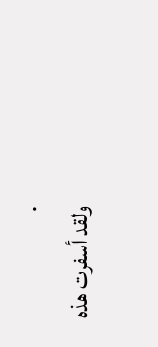.
ولقد أسفرت هذه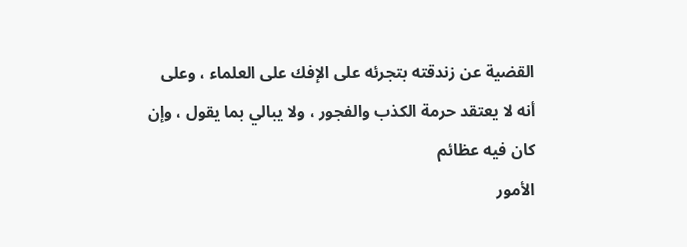القضية عن زندقته بتجرئه على الإفك على العلماء ، وعلى
أنه لا يعتقد حرمة الكذب والفجور ، ولا يبالي بما يقول ، وإن كان فيه عظائم
الأمور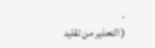.
( التحذير من تقليد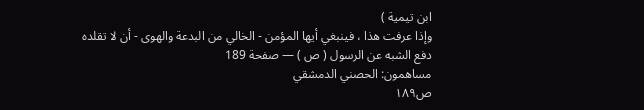ابن تيمية )
وإذا عرفت هذا ، فينبغي أيها المؤمن - الخالي من البدعة والهوى - أن لا تقلده
دفع الشبه عن الرسول ( ص ) — صفحة 189
مساهمون: الحصني الدمشقي
ص١٨٩